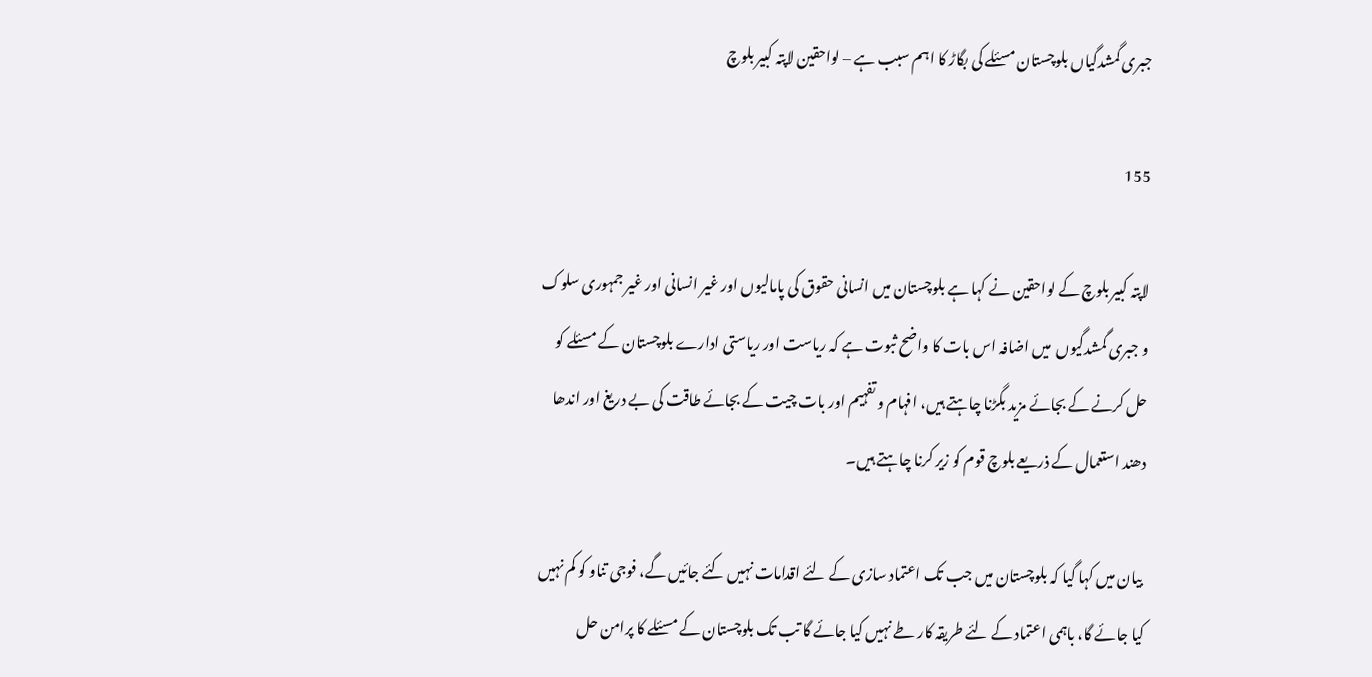جبری گمشدگیاں بلوچستان مسئلے کی بگاڑ کا اہم سبب ہے – لواحقین لاپتہ کبیر بلوچ

155

لاپتہ کبیر بلوچ کے لواحقین نے کہا ہے بلوچستان میں انسانی حقوق کی پامالیوں اور غیر انسانی اور غیر جمہوری سلوک و جبری گمشدگیوں  میں اضافہ اس بات کا واضح ثبوت ہے کہ ریاست اور ریاستی ادارے بلوچستان کے مسئلے کو حل کرنے کے بجائے مزید بگڑنا چاہتے ہیں، افہام و تفہیم اور بات چیت کے بجائے طاقت کی بے دریغ اور اندھا دھند استعمال کے ذریعے بلوچ قوم کو زیر کرنا چاہتے ہیں۔

 بیان میں کہا گیا کہ بلوچستان میں جب تک اعتماد سازی کے لئے اقدامات نہیں کئے جائیں گے، فوجی تناو کو کم نہیں کیا جائے گا، باہمی اعتماد کے لئے طریقہ کار طے نہیں کیا جائے گا تب تک بلوچستان کے مسئلے کا پرامن حل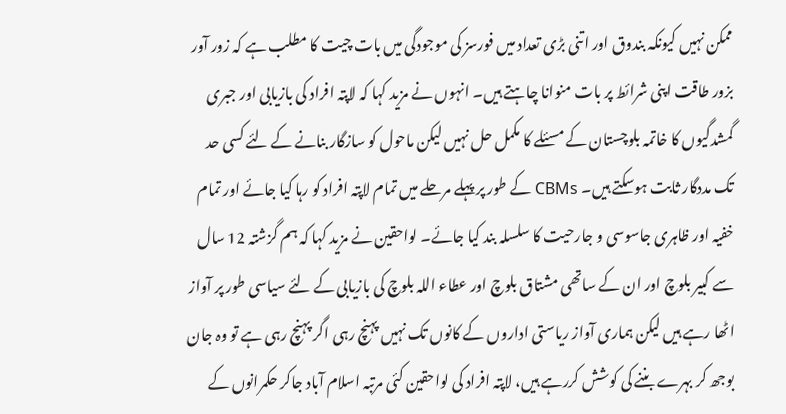ممکن نہیں کیونکہ بندوق اور اتنی بڑی تعداد میں فورسز کی موجودگی میں بات چیت کا مطلب ہے کہ زور آور بزور طاقت اپنی شرائط پر بات منوانا چاہتے ہیں۔ انہوں نے مزید کہا کہ لاپتہ افراد کی بازیابی اور جبری گمشدگیوں کا خاتمہ بلوچستان کے مسئلے کا مکمل حل نہیں لیکن ماحول کو سازگار بنانے کے لئے کسی حد تک مددگار ثابت ہوسکتے ہیں۔ CBMs کے طور پر پہلے مرحلے میں تمام لاپتہ افراد کو رہا کیا جائے اور تمام خفیہ اور ظاہری جاسوسی و جارحیت کا سلسلہ بند کیا جائے۔ لواحقین نے مزید کہا کہ ہم گزشتہ 12 سال سے کبیر بلوچ اور ان کے ساتھی مشتاق بلوچ اور عطاء اللہ بلوچ کی بازیابی کے لئے سیاسی طور پر آواز اٹھا رہے ہیں لیکن ہماری آواز ریاستی اداروں کے کانوں تک نہیں پہنچ رہی اگر پہنچ رہی ہے تو وہ جان بوجھ کر بہرے بننے کی کوشش کررہے ہیں، لاپتہ افراد کی لواحقین کئی مرتبہ اسلام آباد جاکر حکمرانوں کے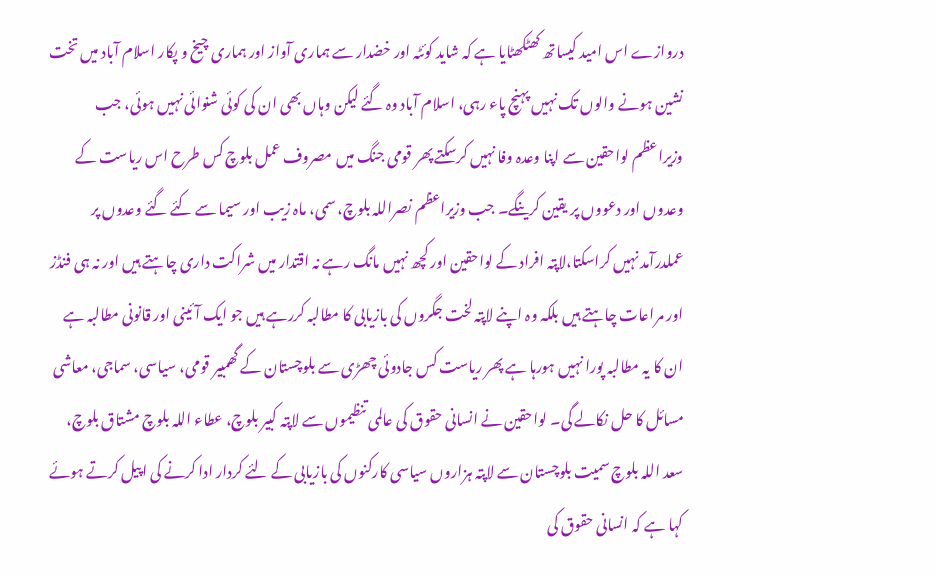دروازے اس امید کیساتھ کھٹکھٹایا ہے کہ شاید کوئٹہ اور خضدار سے ہماری آواز اور ہماری چیخ و پکار اسلام آباد میں تخت نشین ہونے والوں تک نہیں پہنچ پاء رہی، اسلام آباد وہ گئے لیکن وہاں بھی ان کی کوئی شنوائی نہیں ہوئی، جب وزیراعظم لواحقین سے اپنا وعدہ وفا نہیں کرسکتے پھر قومی جنگ میں مصروف عمل بلوچ کس طرح اس ریاست کے وعدوں اور دعووں پر یقین کرینگے۔ جب وزیراعظم نصراللہ بلوچ، سمی، ماہ زیب اور سیما سے کئے گئے وعدوں پر عملدرآمد نہیں کراسکتا،لاپتہ افراد کے لواحقین اور کچھ نہیں مانگ رہے نہ اقتدار میں شراکت داری چاہتے ہیں اور نہ ہی فنڈز اور مراعات چاہتے ہیں بلکہ وہ اپنے لاپتہ لخت جگروں کی بازیابی کا مطالبہ کررہے ہیں جو ایک آئینی اور قانونی مطالبہ ہے ان کا یہ مطالبہ پورا نہیں ہورہا ہے پھر ریاست کس جادوئی چھڑی سے بلوچستان کے گھمبیر قومی، سیاسی، سماجی، معاشی مسائل کا حل نکالے گی۔ لواحقین نے انسانی حقوق کی عالمی تنظیموں سے لاپتہ کبیر بلوچ، عطاء اللہ بلوچ مشتاق بلوچ، سعد اللہ بلوچ سمیت بلوچستان سے لاپتہ ہزاروں سیاسی کارکنوں کی بازیابی کے لئے کردار ادا کرنے کی اپیل کرتے ہوئے کہا ہے کہ انسانی حقوق کی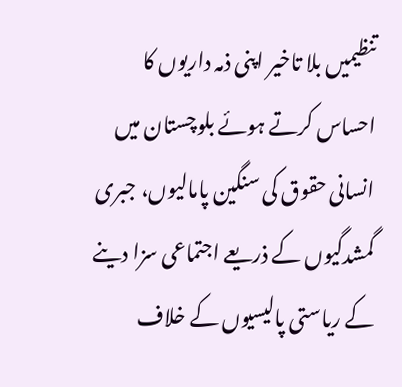تنظیمیں بلا تاخیر اپنی ذمہ داریوں کا احساس کرتے ہوئے بلوچستان میں انسانی حقوق کی سنگین پامالیوں، جبری گمشدگیوں کے ذریعے اجتماعی سزا دینے کے ریاستی پالیسیوں کے خلاف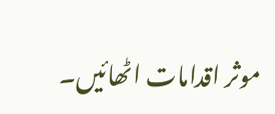موثر اقدامات اٹھائیں۔